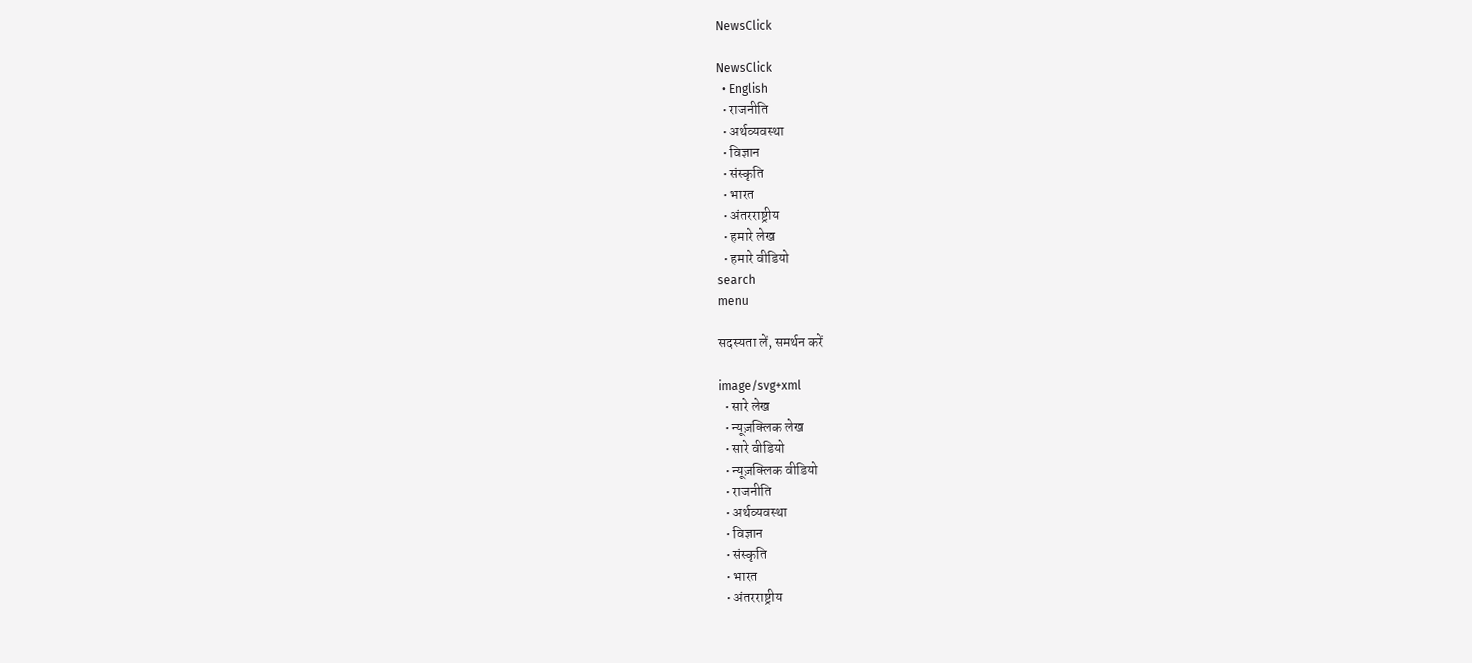NewsClick

NewsClick
  • English
  • राजनीति
  • अर्थव्यवस्था
  • विज्ञान
  • संस्कृति
  • भारत
  • अंतरराष्ट्रीय
  • हमारे लेख
  • हमारे वीडियो
search
menu

सदस्यता लें, समर्थन करें

image/svg+xml
  • सारे लेख
  • न्यूज़क्लिक लेख
  • सारे वीडियो
  • न्यूज़क्लिक वीडियो
  • राजनीति
  • अर्थव्यवस्था
  • विज्ञान
  • संस्कृति
  • भारत
  • अंतरराष्ट्रीय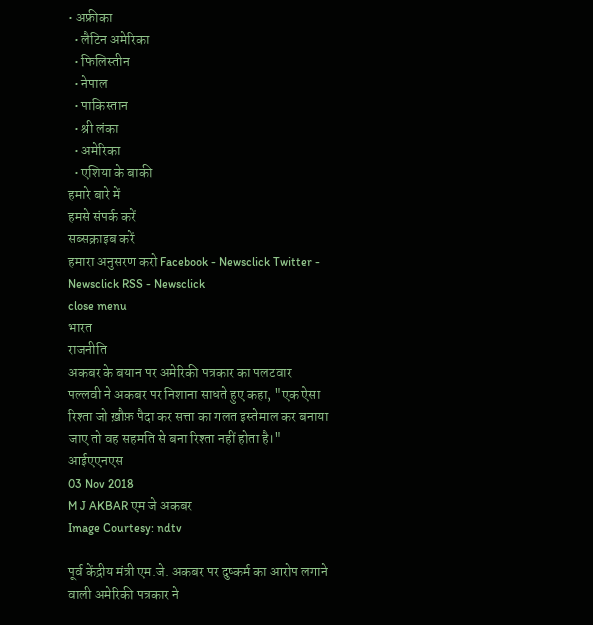• अफ्रीका
  • लैटिन अमेरिका
  • फिलिस्तीन
  • नेपाल
  • पाकिस्तान
  • श्री लंका
  • अमेरिका
  • एशिया के बाकी
हमारे बारे में
हमसे संपर्क करें
सब्सक्राइब करें
हमारा अनुसरण करो Facebook - Newsclick Twitter - Newsclick RSS - Newsclick
close menu
भारत
राजनीति
अकबर के बयान पर अमेरिकी पत्रकार का पलटवार
पल्लवी ने अकबर पर निशाना साधते हुए कहा, "एक ऐसा रिश्ता जो ख़ौफ़ पैदा कर सत्ता का गलत इस्तेमाल कर बनाया जाए तो वह सहमति से बना रिश्ता नहीं होता है।"
आईएएनएस
03 Nov 2018
M J AKBAR एम जे अकबर
Image Courtesy: ndtv

पूर्व केंद्रीय मंत्री एम.जे. अकबर पर दुष्कर्म का आरोप लगाने वाली अमेरिकी पत्रकार ने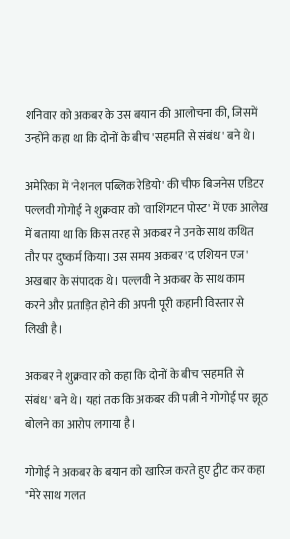शनिवार को अकबर के उस बयान की आलोचना की, जिसमें उन्होंने कहा था कि दोनों के बीच 'सहमति से संबंध' बने थे।

अमेरिका में 'नेशनल पब्लिक रेडियो' की चीफ बिजनेस एडिटर पल्लवी गोगोई ने शुक्रवार को 'वाशिंगटन पोस्ट' में एक आलेख में बताया था कि किस तरह से अकबर ने उनके साथ कथित तौर पर दुष्कर्म किया। उस समय अकबर 'द एशियन एज' अखबार के संपादक थे। पल्लवी ने अकबर के साथ काम करने और प्रताड़ित होने की अपनी पूरी कहानी विस्तार से लिखी है।

अकबर ने शुक्रवार को कहा कि दोनों के बीच 'सहमति से संबंध' बने थे। यहां तक कि अकबर की पत्नी ने गोगोई पर झूठ बोलने का आरोप लगाया है।

गोगोई ने अकबर के बयान को खारिज करते हुए ट्वीट कर कहा "मेरे साथ गलत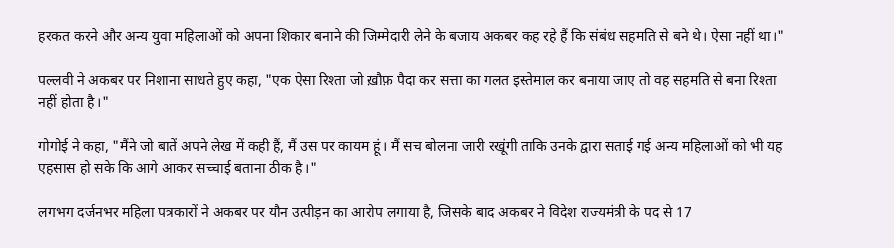हरकत करने और अन्य युवा महिलाओं को अपना शिकार बनाने की जिम्मेदारी लेने के बजाय अकबर कह रहे हैं कि संबंध सहमति से बने थे। ऐसा नहीं था।"

पल्लवी ने अकबर पर निशाना साधते हुए कहा, "एक ऐसा रिश्ता जो ख़ौफ़ पैदा कर सत्ता का गलत इस्तेमाल कर बनाया जाए तो वह सहमति से बना रिश्ता नहीं होता है।"

गोगोई ने कहा, "मैंने जो बातें अपने लेख में कही हैं, मैं उस पर कायम हूं। मैं सच बोलना जारी रखूंगी ताकि उनके द्वारा सताई गई अन्य महिलाओं को भी यह एहसास हो सके कि आगे आकर सच्चाई बताना ठीक है।"

लगभग दर्जनभर महिला पत्रकारों ने अकबर पर यौन उत्पीड़न का आरोप लगाया है, जिसके बाद अकबर ने विदेश राज्यमंत्री के पद से 17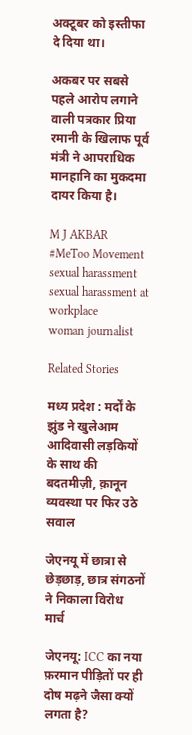अक्टूबर को इस्तीफा दे दिया था।

अकबर पर सबसे पहले आरोप लगाने वाली पत्रकार प्रिया रमानी के खिलाफ पूर्व मंत्री ने आपराधिक मानहानि का मुकदमा दायर किया है।

M J AKBAR
#MeToo Movement
sexual harassment
sexual harassment at workplace
woman journalist

Related Stories

मध्य प्रदेश : मर्दों के झुंड ने खुलेआम आदिवासी लड़कियों के साथ की बदतमीज़ी, क़ानून व्यवस्था पर फिर उठे सवाल

जेएनयू में छात्रा से छेड़छाड़, छात्र संगठनों ने निकाला विरोध मार्च

जेएनयू: ICC का नया फ़रमान पीड़ितों पर ही दोष मढ़ने जैसा क्यों लगता है?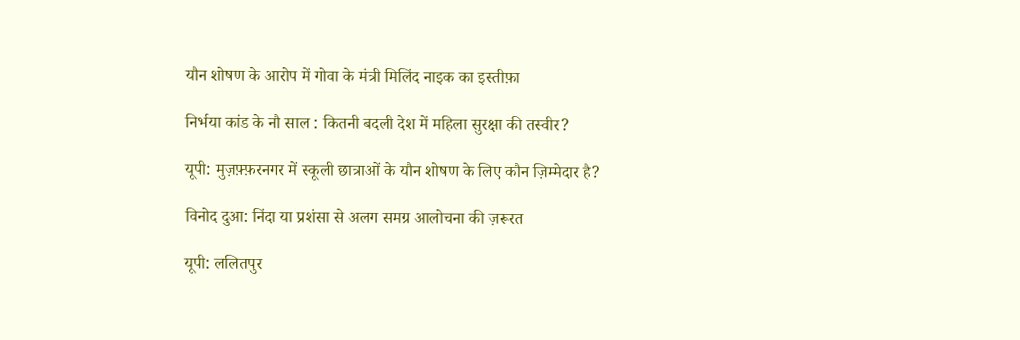यौन शोषण के आरोप में गोवा के मंत्री मिलिंद नाइक का इस्तीफ़ा

निर्भया कांड के नौ साल : कितनी बदली देश में महिला सुरक्षा की तस्वीर?

यूपी: मुज़फ़्फ़रनगर में स्कूली छात्राओं के यौन शोषण के लिए कौन ज़िम्मेदार है?

विनोद दुआ: निंदा या प्रशंसा से अलग समग्र आलोचना की ज़रूरत

यूपी: ललितपुर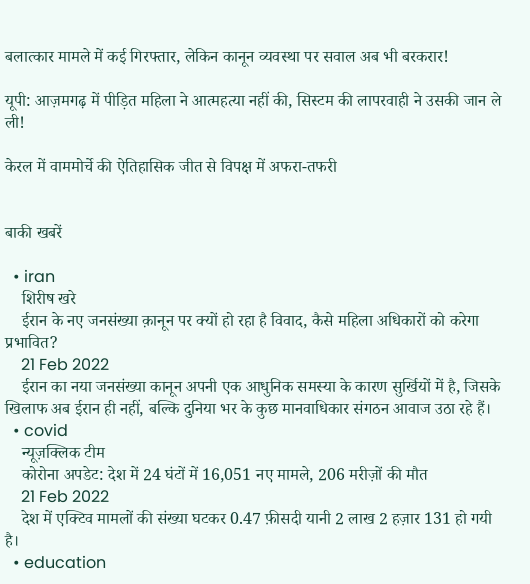बलात्कार मामले में कई गिरफ्तार, लेकिन कानून व्यवस्था पर सवाल अब भी बरकरार!

यूपी: आज़मगढ़ में पीड़ित महिला ने आत्महत्या नहीं की, सिस्टम की लापरवाही ने उसकी जान ले ली!

केरल में वाममोर्चे की ऐतिहासिक जीत से विपक्ष में अफरा-तफरी


बाकी खबरें

  • iran
    शिरीष खरे
    ईरान के नए जनसंख्या क़ानून पर क्यों हो रहा है विवाद, कैसे महिला अधिकारों को करेगा प्रभावित?
    21 Feb 2022
    ईरान का नया जनसंख्या कानून अपनी एक आधुनिक समस्या के कारण सुर्खियों में है, जिसके खिलाफ अब ईरान ही नहीं, बल्कि दुनिया भर के कुछ मानवाधिकार संगठन आवाज उठा रहे हैं।
  • covid
    न्यूज़क्लिक टीम
    कोरोना अपडेट: देश में 24 घंटों में 16,051 नए मामले, 206 मरीज़ों की मौत
    21 Feb 2022
    देश में एक्टिव मामलों की संख्या घटकर 0.47 फ़ीसदी यानी 2 लाख 2 हज़ार 131 हो गयी है।
  • education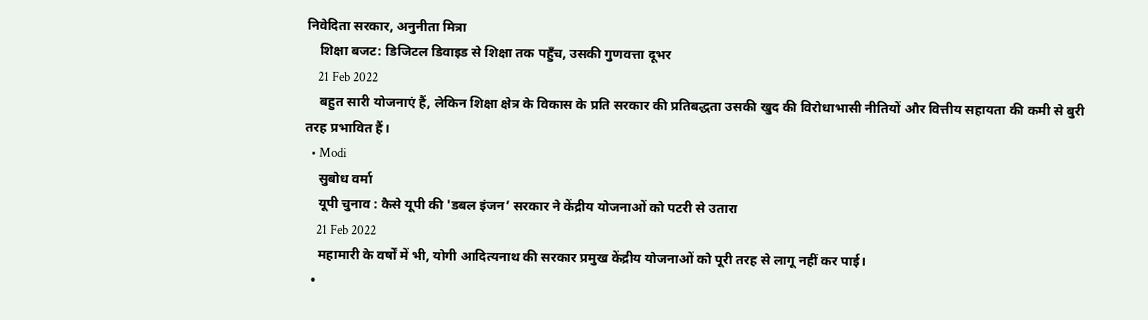निवेदिता सरकार, अनुनीता मित्रा
    शिक्षा बजट: डिजिटल डिवाइड से शिक्षा तक पहुँच, उसकी गुणवत्ता दूभर
    21 Feb 2022
    बहुत सारी योजनाएं हैं, लेकिन शिक्षा क्षेत्र के विकास के प्रति सरकार की प्रतिबद्धता उसकी खुद की विरोधाभासी नीतियों और वित्तीय सहायता की कमी से बुरी तरह प्रभावित हैं।
  • Modi
    सुबोध वर्मा
    यूपी चुनाव : कैसे यूपी की 'डबल इंजन’ सरकार ने केंद्रीय योजनाओं को पटरी से उतारा
    21 Feb 2022
    महामारी के वर्षों में भी, योगी आदित्यनाथ की सरकार प्रमुख केंद्रीय योजनाओं को पूरी तरह से लागू नहीं कर पाई।
  •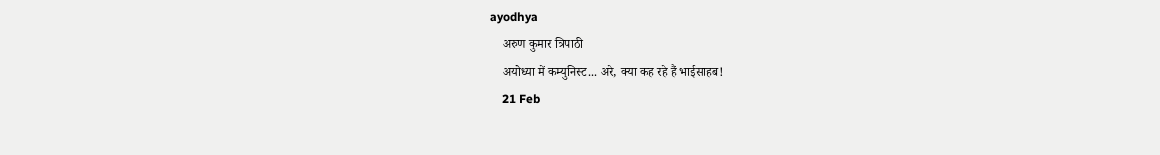ayodhya
    अरुण कुमार त्रिपाठी
    अयोध्या में कम्युनिस्ट... अरे, क्या कह रहे हैं भाईसाहब!
    21 Feb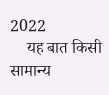2022
    यह बात किसी सामान्य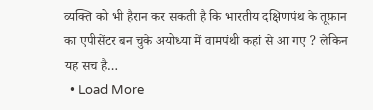व्यक्ति को भी हैरान कर सकती है कि भारतीय दक्षिणपंथ के तूफ़ान का एपीसेंटर बन चुके अयोध्या में वामपंथी कहां से आ गए ? लेकिन यह सच है…
  • Load More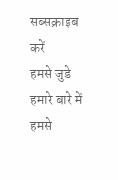सब्सक्राइब करें
हमसे जुडे
हमारे बारे में
हमसे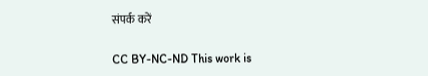संपर्क करें

CC BY-NC-ND This work is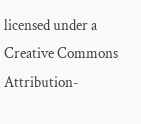licensed under a Creative Commons Attribution-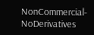NonCommercial-NoDerivatives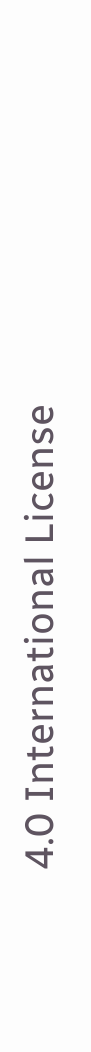4.0 International License